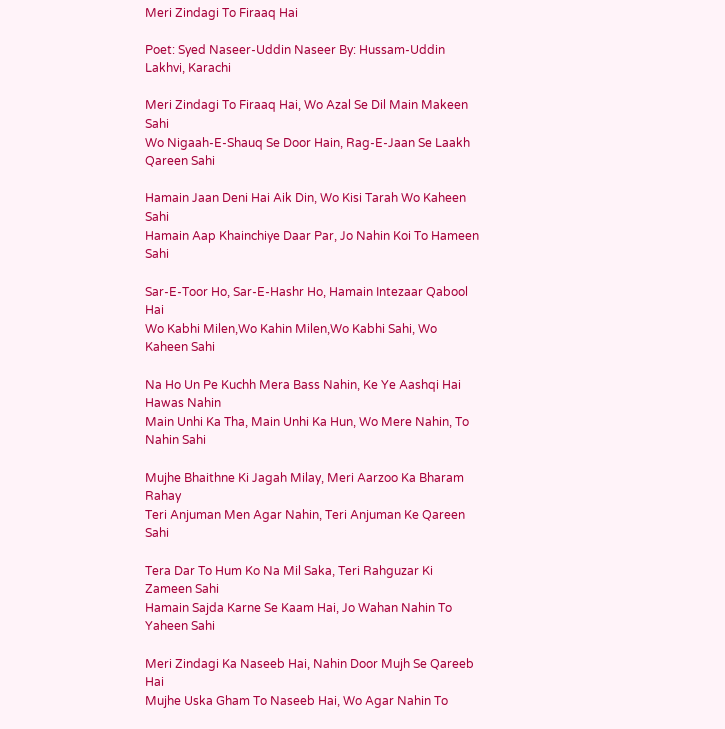Meri Zindagi To Firaaq Hai

Poet: Syed Naseer-Uddin Naseer By: Hussam-Uddin Lakhvi, Karachi

Meri Zindagi To Firaaq Hai, Wo Azal Se Dil Main Makeen Sahi
Wo Nigaah-E-Shauq Se Door Hain, Rag-E-Jaan Se Laakh Qareen Sahi

Hamain Jaan Deni Hai Aik Din, Wo Kisi Tarah Wo Kaheen Sahi
Hamain Aap Khainchiye Daar Par, Jo Nahin Koi To Hameen Sahi

Sar-E-Toor Ho, Sar-E-Hashr Ho, Hamain Intezaar Qabool Hai
Wo Kabhi Milen,Wo Kahin Milen,Wo Kabhi Sahi, Wo Kaheen Sahi

Na Ho Un Pe Kuchh Mera Bass Nahin, Ke Ye Aashqi Hai Hawas Nahin
Main Unhi Ka Tha, Main Unhi Ka Hun, Wo Mere Nahin, To Nahin Sahi

Mujhe Bhaithne Ki Jagah Milay, Meri Aarzoo Ka Bharam Rahay
Teri Anjuman Men Agar Nahin, Teri Anjuman Ke Qareen Sahi

Tera Dar To Hum Ko Na Mil Saka, Teri Rahguzar Ki Zameen Sahi
Hamain Sajda Karne Se Kaam Hai, Jo Wahan Nahin To Yaheen Sahi

Meri Zindagi Ka Naseeb Hai, Nahin Door Mujh Se Qareeb Hai
Mujhe Uska Gham To Naseeb Hai, Wo Agar Nahin To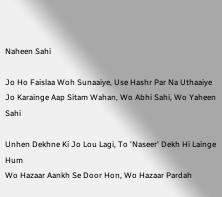Naheen Sahi

Jo Ho Faislaa Woh Sunaaiye, Use Hashr Par Na Uthaaiye
Jo Karainge Aap Sitam Wahan, Wo Abhi Sahi, Wo Yaheen Sahi

Unhen Dekhne Ki Jo Lou Lagi, To 'Naseer' Dekh Hi Lainge Hum
Wo Hazaar Aankh Se Door Hon, Wo Hazaar Pardah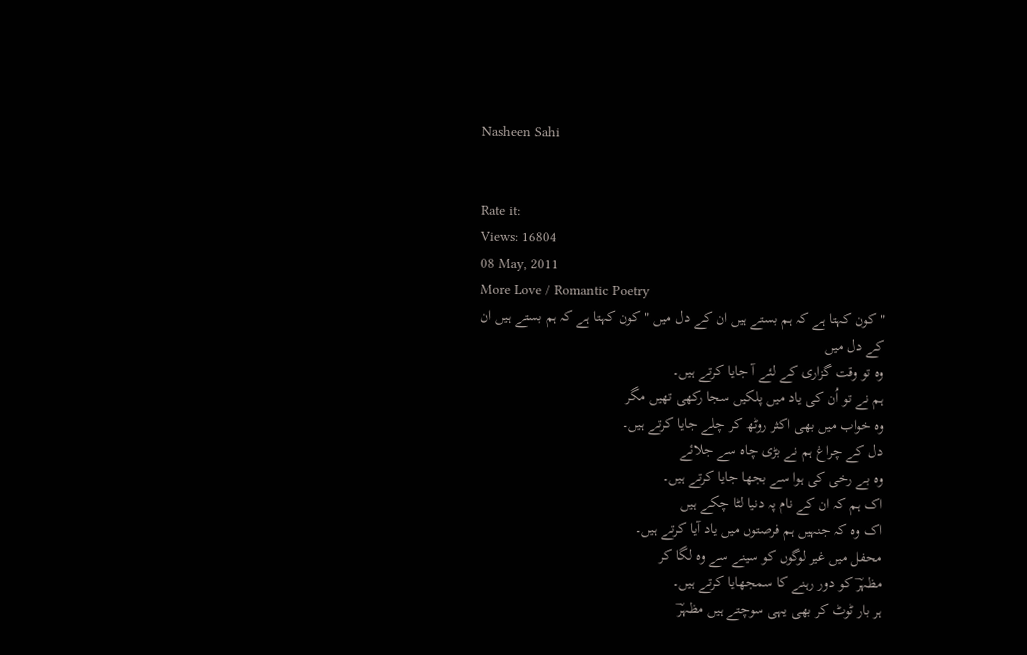Nasheen Sahi


Rate it:
Views: 16804
08 May, 2011
More Love / Romantic Poetry
" کون کہتا ہے کہ ہم بستے ہیں ان کے دل میں " کون کہتا ہے کہ ہم بستے ہیں ان کے دل میں
وہ تو وقت گزاری کے لئے آ جایا کرتے ہیں۔
ہم نے تو اُن کی یاد میں پلکیں سجا رکھی تھیں مگر
وہ خواب میں بھی اکثر روٹھ کر چلے جایا کرتے ہیں۔
دل کے چراغ ہم نے بڑی چاہ سے جلائے
وہ بے رخی کی ہوا سے بجھا جایا کرتے ہیں۔
اک ہم کہ ان کے نام پہ دنیا لٹا چکے ہیں
اک وہ کہ جنہیں ہم فرصتوں میں یاد آیا کرتے ہیں۔
محفل میں غیر لوگوں کو سینے سے وہ لگا کر
مظہرؔ کو دور رہنے کا سمجھایا کرتے ہیں۔
ہر بار ٹوٹ کر بھی یہی سوچتے ہیں مظہرؔ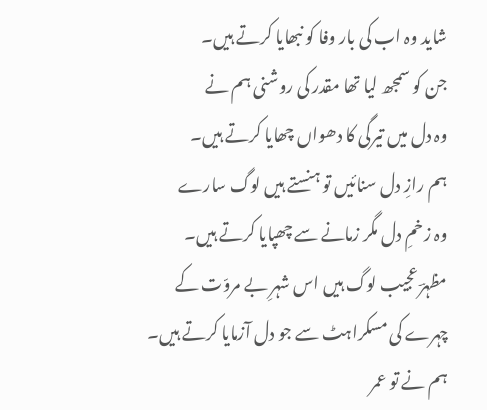شاید وہ اب کی بار وفا کو نبھایا کرتے ہیں۔
جن کو سمجھ لیا تھا مقدر کی روشنی ہم نے
وہ دل میں تیرگی کا دھواں چھایا کرتے ہیں۔
ہم رازِ دل سنائیں تو ہنستے ہیں لوگ سارے
وہ زخمِ دل مگر زمانے سے چھپایا کرتے ہیں۔
مظہرؔ عجیب لوگ ہیں اس شہرِ بے مروّت کے
چہرے کی مسکراہٹ سے جو دل آزمایا کرتے ہیں۔
ہم نے تو عمر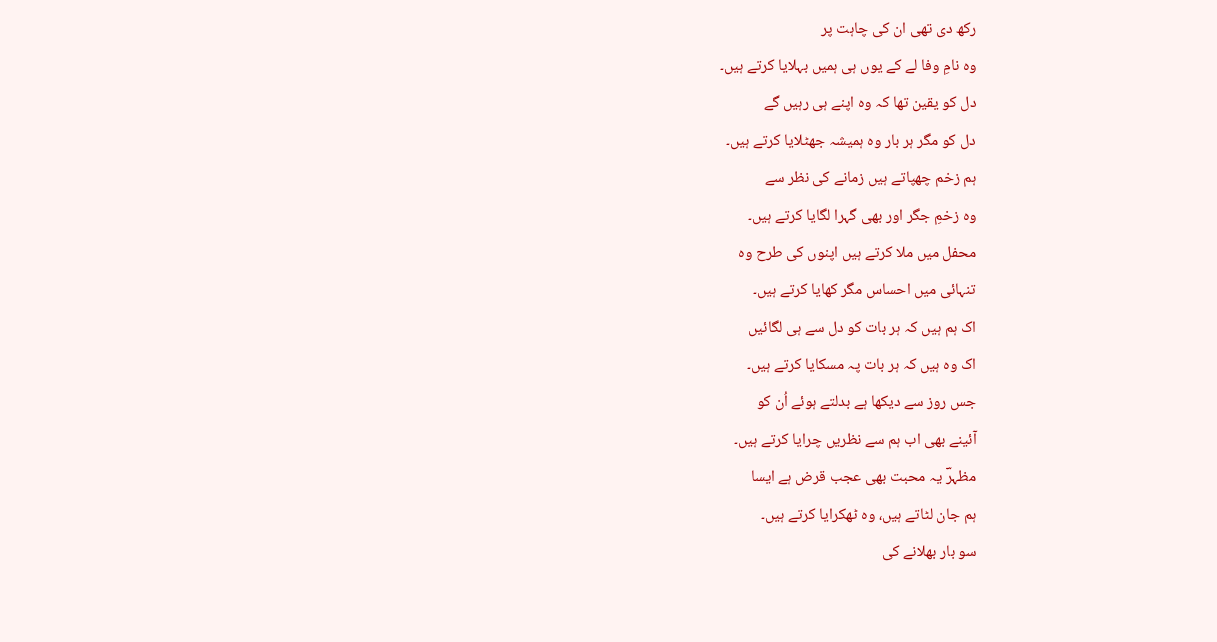رکھ دی تھی ان کی چاہت پر
وہ نامِ وفا لے کے یوں ہی ہمیں بہلایا کرتے ہیں۔
دل کو یقین تھا کہ وہ اپنے ہی رہیں گے
دل کو مگر ہر بار وہ ہمیشہ جھٹلایا کرتے ہیں۔
ہم زخم چھپاتے ہیں زمانے کی نظر سے
وہ زخمِ جگر اور بھی گہرا لگایا کرتے ہیں۔
محفل میں ملا کرتے ہیں اپنوں کی طرح وہ
تنہائی میں احساس مگر کھایا کرتے ہیں۔
اک ہم ہیں کہ ہر بات کو دل سے ہی لگائیں
اک وہ ہیں کہ ہر بات پہ مسکایا کرتے ہیں۔
جس روز سے دیکھا ہے بدلتے ہوئے اُن کو
آئینے بھی اب ہم سے نظریں چرایا کرتے ہیں۔
مظہرؔ یہ محبت بھی عجب قرض ہے ایسا
ہم جان لٹاتے ہیں، وہ ٹھکرایا کرتے ہیں۔
سو بار بھلانے کی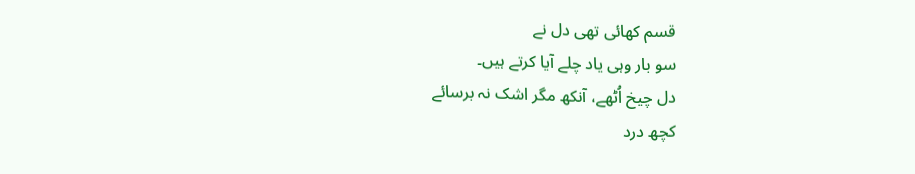قسم کھائی تھی دل نے
سو بار وہی یاد چلے آیا کرتے ہیں۔
دل چیخ اُٹھے، آنکھ مگر اشک نہ برسائے
کچھ درد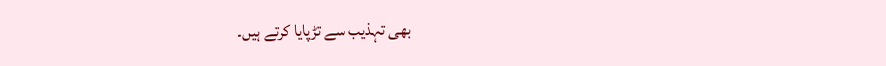بھی تہذیب سے تڑپایا کرتے ہیں۔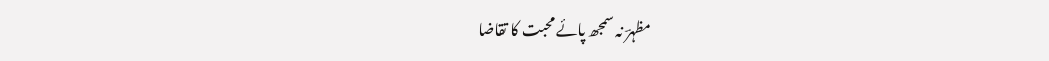مظہرؔ نہ سمجھ پائے محبت کا تقاضا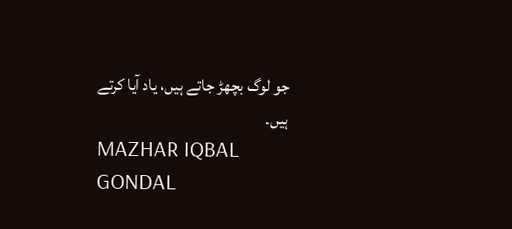جو لوگ بچھڑ جاتے ہیں، یاد آیا کرتے ہیں۔
MAZHAR IQBAL GONDAL